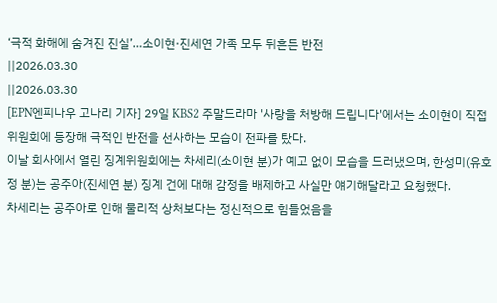‘극적 화해에 숨겨진 진실’…소이현·진세연 가족 모두 뒤흔든 반전
||2026.03.30
||2026.03.30
[EPN엔피나우 고나리 기자] 29일 KBS2 주말드라마 '사랑을 처방해 드립니다'에서는 소이현이 직접 위원회에 등장해 극적인 반전을 선사하는 모습이 전파를 탔다.
이날 회사에서 열린 징계위원회에는 차세리(소이현 분)가 예고 없이 모습을 드러냈으며, 한성미(유호정 분)는 공주아(진세연 분) 징계 건에 대해 감정을 배제하고 사실만 얘기해달라고 요청했다.
차세리는 공주아로 인해 물리적 상처보다는 정신적으로 힘들었음을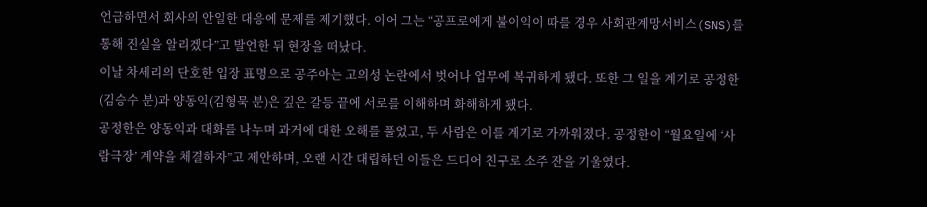언급하면서 회사의 안일한 대응에 문제를 제기했다. 이어 그는 “공프로에게 불이익이 따를 경우 사회관계망서비스(SNS)를 통해 진실을 알리겠다”고 발언한 뒤 현장을 떠났다.
이날 차세리의 단호한 입장 표명으로 공주아는 고의성 논란에서 벗어나 업무에 복귀하게 됐다. 또한 그 일을 계기로 공정한(김승수 분)과 양동익(김형묵 분)은 깊은 갈등 끝에 서로를 이해하며 화해하게 됐다.
공정한은 양동익과 대화를 나누며 과거에 대한 오해를 풀었고, 두 사람은 이를 계기로 가까워졌다. 공정한이 “월요일에 ‘사람극장’ 계약을 체결하자”고 제안하며, 오랜 시간 대립하던 이들은 드디어 친구로 소주 잔을 기울였다.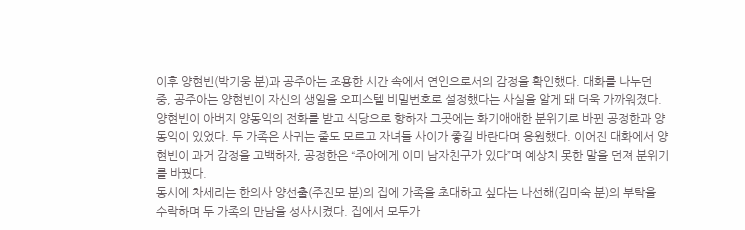이후 양현빈(박기웅 분)과 공주아는 조용한 시간 속에서 연인으로서의 감정을 확인했다. 대화를 나누던 중, 공주아는 양현빈이 자신의 생일을 오피스텔 비밀번호로 설정했다는 사실을 알게 돼 더욱 가까워졌다.
양현빈이 아버지 양동익의 전화를 받고 식당으로 향하자 그곳에는 화기애애한 분위기로 바뀐 공정한과 양동익이 있었다. 두 가족은 사귀는 줄도 모르고 자녀들 사이가 좋길 바란다며 응원했다. 이어진 대화에서 양현빈이 과거 감정을 고백하자, 공정한은 “주아에게 이미 남자친구가 있다”며 예상치 못한 말을 던져 분위기를 바꿨다.
동시에 차세리는 한의사 양선출(주진모 분)의 집에 가족을 초대하고 싶다는 나선해(김미숙 분)의 부탁을 수락하며 두 가족의 만남을 성사시켰다. 집에서 모두가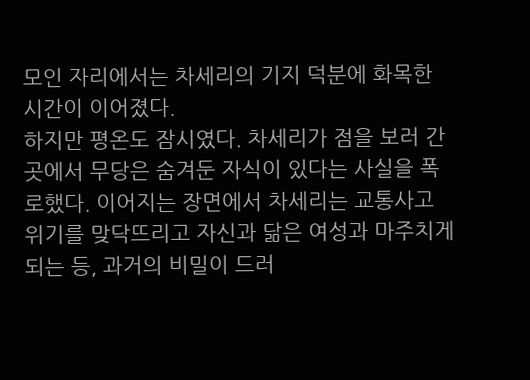모인 자리에서는 차세리의 기지 덕분에 화목한 시간이 이어졌다.
하지만 평온도 잠시였다. 차세리가 점을 보러 간 곳에서 무당은 숨겨둔 자식이 있다는 사실을 폭로했다. 이어지는 장면에서 차세리는 교통사고 위기를 맞닥뜨리고 자신과 닮은 여성과 마주치게 되는 등, 과거의 비밀이 드러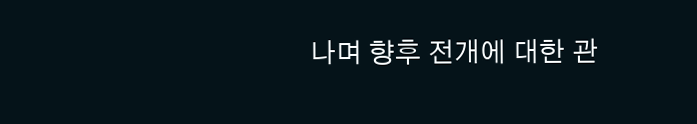나며 향후 전개에 대한 관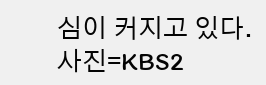심이 커지고 있다.
사진=KBS2